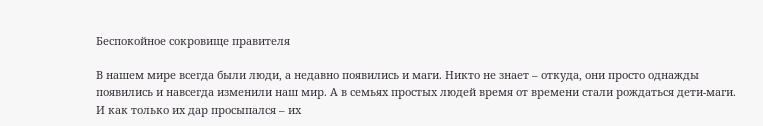Беспокойное сокровище правителя

В нашем мире всегда были люди, а недавно появились и маги. Никто не знает – откуда, они просто однажды появились и навсегда изменили наш мир. А в семьях простых людей время от времени стали рождаться дети-маги. И как только их дар просыпался – их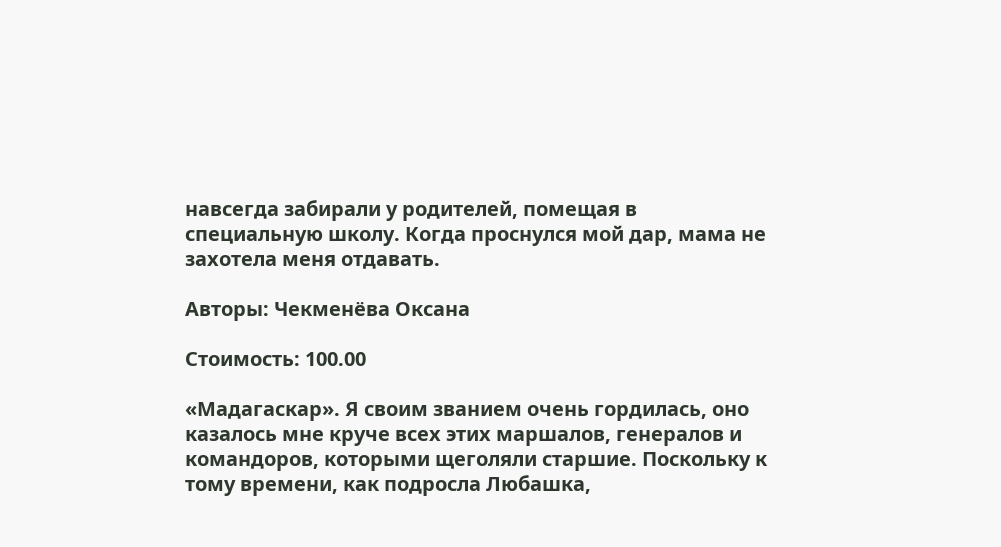навсегда забирали у родителей, помещая в специальную школу. Когда проснулся мой дар, мама не захотела меня отдавать.

Авторы: Чекменёва Оксана

Стоимость: 100.00

«Мадагаскар». Я своим званием очень гордилась, оно казалось мне круче всех этих маршалов, генералов и командоров, которыми щеголяли старшие. Поскольку к тому времени, как подросла Любашка,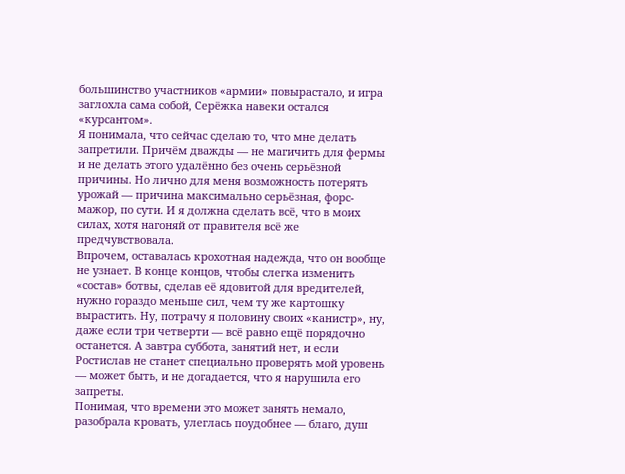большинство участников «армии» повырастало, и игра заглохла сама собой, Серёжка навеки остался «курсантом».
Я понимала, что сейчас сделаю то, что мне делать запретили. Причём дважды — не магичить для фермы и не делать этого удалённо без очень серьёзной причины. Но лично для меня возможность потерять урожай — причина максимально серьёзная, форс-мажор, по сути. И я должна сделать всё, что в моих силах, хотя нагоняй от правителя всё же предчувствовала.
Впрочем, оставалась крохотная надежда, что он вообще не узнает. В конце концов, чтобы слегка изменить «состав» ботвы, сделав её ядовитой для вредителей, нужно гораздо меньше сил, чем ту же картошку вырастить. Ну, потрачу я половину своих «канистр», ну, даже если три четверти — всё равно ещё порядочно останется. А завтра суббота, занятий нет, и если Ростислав не станет специально проверять мой уровень — может быть, и не догадается, что я нарушила его запреты.
Понимая, что времени это может занять немало, разобрала кровать, улеглась поудобнее — благо, душ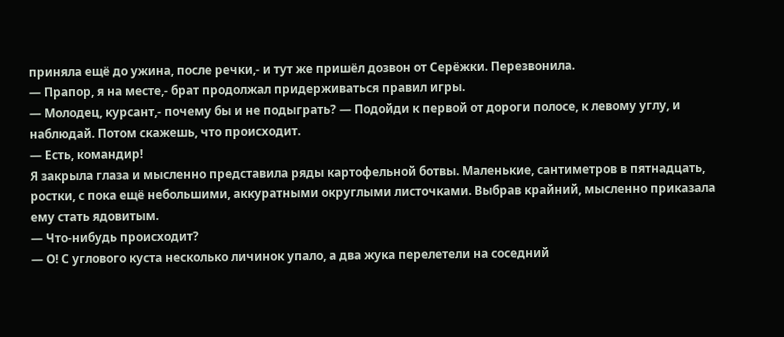приняла ещё до ужина, после речки,- и тут же пришёл дозвон от Серёжки. Перезвонила.
— Прапор, я на месте,- брат продолжал придерживаться правил игры.
— Молодец, курсант,- почему бы и не подыграть? — Подойди к первой от дороги полосе, к левому углу, и наблюдай. Потом скажешь, что происходит.
— Есть, командир!
Я закрыла глаза и мысленно представила ряды картофельной ботвы. Маленькие, сантиметров в пятнадцать, ростки, с пока ещё небольшими, аккуратными округлыми листочками. Выбрав крайний, мысленно приказала ему стать ядовитым.
— Что-нибудь происходит?
— О! С углового куста несколько личинок упало, а два жука перелетели на соседний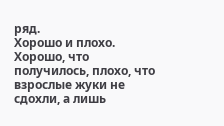ряд.
Хорошо и плохо. Хорошо, что получилось, плохо, что взрослые жуки не сдохли, а лишь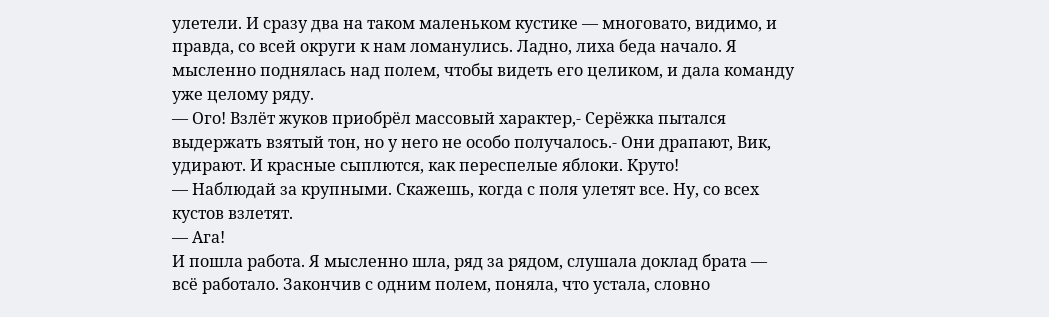улетели. И сразу два на таком маленьком кустике — многовато, видимо, и правда, со всей округи к нам ломанулись. Ладно, лиха беда начало. Я мысленно поднялась над полем, чтобы видеть его целиком, и дала команду уже целому ряду.
— Ого! Взлёт жуков приобрёл массовый характер,- Серёжка пытался выдержать взятый тон, но у него не особо получалось.- Они драпают, Вик, удирают. И красные сыплются, как переспелые яблоки. Круто!
— Наблюдай за крупными. Скажешь, когда с поля улетят все. Ну, со всех кустов взлетят.
— Ага!
И пошла работа. Я мысленно шла, ряд за рядом, слушала доклад брата — всё работало. Закончив с одним полем, поняла, что устала, словно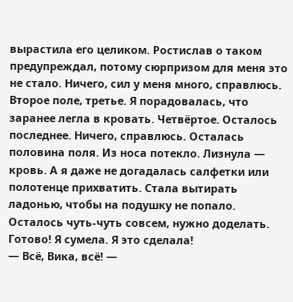вырастила его целиком. Ростислав о таком предупреждал, потому сюрпризом для меня это не стало. Ничего, сил у меня много, справлюсь.
Второе поле, третье. Я порадовалась, что заранее легла в кровать. Четвёртое. Осталось последнее. Ничего, справлюсь. Осталась половина поля. Из носа потекло. Лизнула — кровь. А я даже не догадалась салфетки или полотенце прихватить. Стала вытирать ладонью, чтобы на подушку не попало. Осталось чуть-чуть совсем, нужно доделать.
Готово! Я сумела. Я это сделала!
— Всё, Вика, всё! —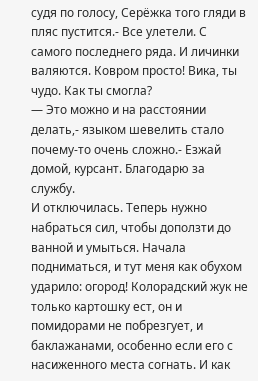судя по голосу, Серёжка того гляди в пляс пустится.- Все улетели. С самого последнего ряда. И личинки валяются. Ковром просто! Вика, ты чудо. Как ты смогла?
— Это можно и на расстоянии делать,- языком шевелить стало почему-то очень сложно.- Езжай домой, курсант. Благодарю за службу.
И отключилась. Теперь нужно набраться сил, чтобы доползти до ванной и умыться. Начала подниматься, и тут меня как обухом ударило: огород! Колорадский жук не только картошку ест, он и помидорами не побрезгует, и баклажанами, особенно если его с насиженного места согнать. И как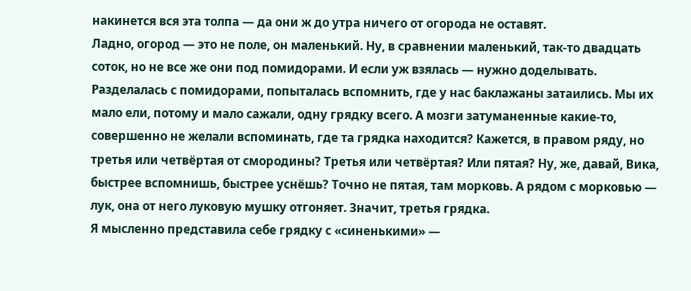накинется вся эта толпа — да они ж до утра ничего от огорода не оставят.
Ладно, огород — это не поле, он маленький. Ну, в сравнении маленький, так-то двадцать соток, но не все же они под помидорами. И если уж взялась — нужно доделывать.
Разделалась с помидорами, попыталась вспомнить, где у нас баклажаны затаились. Мы их мало ели, потому и мало сажали, одну грядку всего. А мозги затуманенные какие-то, совершенно не желали вспоминать, где та грядка находится? Кажется, в правом ряду, но третья или четвёртая от смородины? Третья или четвёртая? Или пятая? Ну, же, давай, Вика, быстрее вспомнишь, быстрее уснёшь? Точно не пятая, там морковь. А рядом с морковью — лук, она от него луковую мушку отгоняет. Значит, третья грядка.
Я мысленно представила себе грядку с «синенькими» —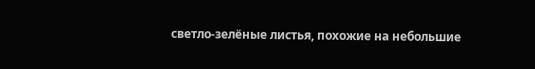светло-зелёные листья, похожие на небольшие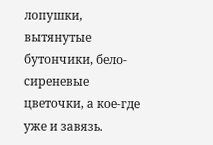лопушки, вытянутые бутончики, бело-сиреневые цветочки, а кое-где уже и завязь.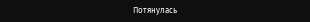Потянулась